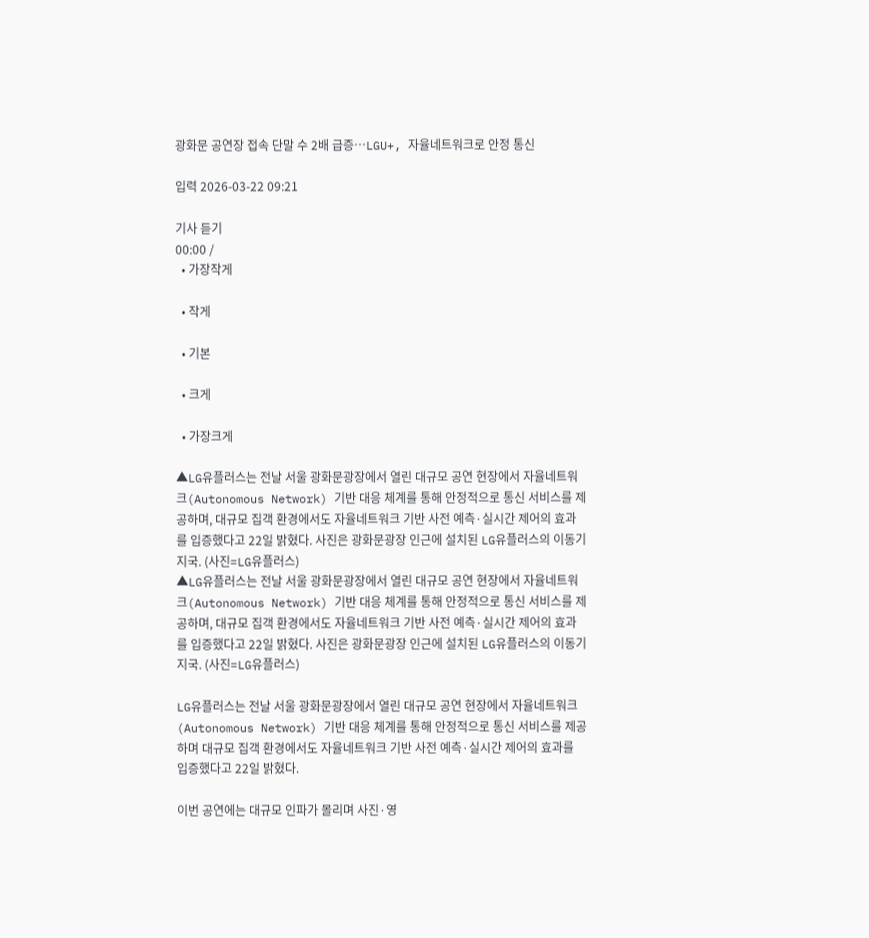광화문 공연장 접속 단말 수 2배 급증…LGU+, 자율네트워크로 안정 통신

입력 2026-03-22 09:21

기사 듣기
00:00 /
  • 가장작게

  • 작게

  • 기본

  • 크게

  • 가장크게

▲LG유플러스는 전날 서울 광화문광장에서 열린 대규모 공연 현장에서 자율네트워크(Autonomous Network) 기반 대응 체계를 통해 안정적으로 통신 서비스를 제공하며, 대규모 집객 환경에서도 자율네트워크 기반 사전 예측·실시간 제어의 효과를 입증했다고 22일 밝혔다. 사진은 광화문광장 인근에 설치된 LG유플러스의 이동기지국. (사진=LG유플러스)
▲LG유플러스는 전날 서울 광화문광장에서 열린 대규모 공연 현장에서 자율네트워크(Autonomous Network) 기반 대응 체계를 통해 안정적으로 통신 서비스를 제공하며, 대규모 집객 환경에서도 자율네트워크 기반 사전 예측·실시간 제어의 효과를 입증했다고 22일 밝혔다. 사진은 광화문광장 인근에 설치된 LG유플러스의 이동기지국. (사진=LG유플러스)

LG유플러스는 전날 서울 광화문광장에서 열린 대규모 공연 현장에서 자율네트워크(Autonomous Network) 기반 대응 체계를 통해 안정적으로 통신 서비스를 제공하며 대규모 집객 환경에서도 자율네트워크 기반 사전 예측·실시간 제어의 효과를 입증했다고 22일 밝혔다.

이번 공연에는 대규모 인파가 몰리며 사진·영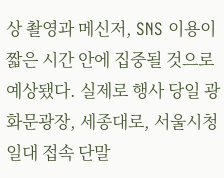상 촬영과 메신저, SNS 이용이 짧은 시간 안에 집중될 것으로 예상됐다. 실제로 행사 당일 광화문광장, 세종대로, 서울시청 일대 접속 단말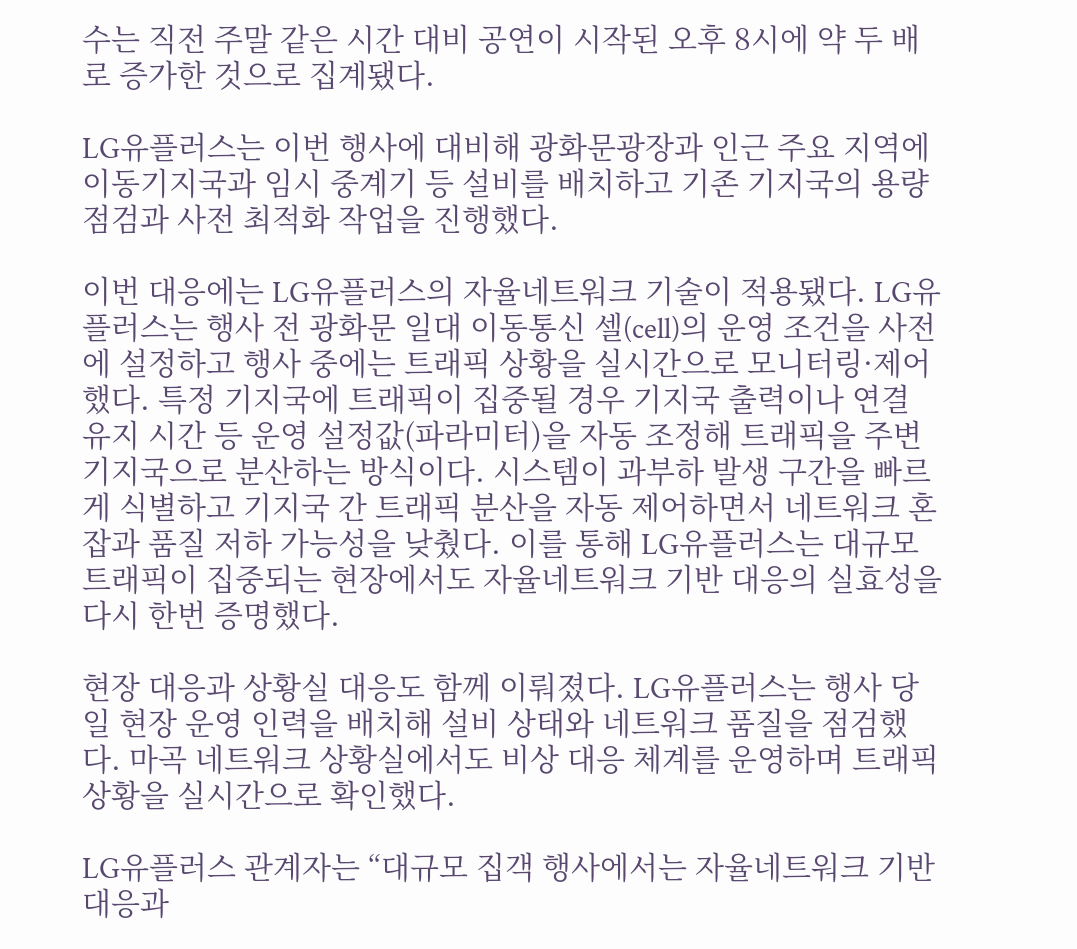수는 직전 주말 같은 시간 대비 공연이 시작된 오후 8시에 약 두 배로 증가한 것으로 집계됐다.

LG유플러스는 이번 행사에 대비해 광화문광장과 인근 주요 지역에 이동기지국과 임시 중계기 등 설비를 배치하고 기존 기지국의 용량 점검과 사전 최적화 작업을 진행했다.

이번 대응에는 LG유플러스의 자율네트워크 기술이 적용됐다. LG유플러스는 행사 전 광화문 일대 이동통신 셀(cell)의 운영 조건을 사전에 설정하고 행사 중에는 트래픽 상황을 실시간으로 모니터링·제어했다. 특정 기지국에 트래픽이 집중될 경우 기지국 출력이나 연결 유지 시간 등 운영 설정값(파라미터)을 자동 조정해 트래픽을 주변 기지국으로 분산하는 방식이다. 시스템이 과부하 발생 구간을 빠르게 식별하고 기지국 간 트래픽 분산을 자동 제어하면서 네트워크 혼잡과 품질 저하 가능성을 낮췄다. 이를 통해 LG유플러스는 대규모 트래픽이 집중되는 현장에서도 자율네트워크 기반 대응의 실효성을 다시 한번 증명했다.

현장 대응과 상황실 대응도 함께 이뤄졌다. LG유플러스는 행사 당일 현장 운영 인력을 배치해 설비 상태와 네트워크 품질을 점검했다. 마곡 네트워크 상황실에서도 비상 대응 체계를 운영하며 트래픽 상황을 실시간으로 확인했다.

LG유플러스 관계자는 “대규모 집객 행사에서는 자율네트워크 기반 대응과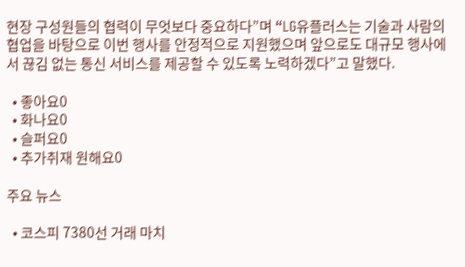현장 구성원들의 협력이 무엇보다 중요하다”며 “LG유플러스는 기술과 사람의 협업을 바탕으로 이번 행사를 안정적으로 지원했으며 앞으로도 대규모 행사에서 끊김 없는 통신 서비스를 제공할 수 있도록 노력하겠다”고 말했다.

  • 좋아요0
  • 화나요0
  • 슬퍼요0
  • 추가취재 원해요0

주요 뉴스

  • 코스피 7380선 거래 마치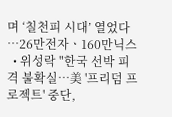며 ‘칠천피 시대’ 열었다⋯26만전자ㆍ160만닉스
  • 위성락 "한국 선박 피격 불확실⋯美 '프리덤 프로젝트' 중단,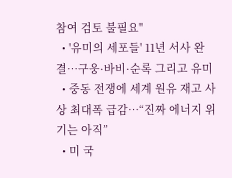참여 검토 불필요"
  • '유미의 세포들' 11년 서사 완결…구웅·바비·순록 그리고 유미
  • 중동 전쟁에 세계 원유 재고 사상 최대폭 급감⋯“진짜 에너지 위기는 아직”
  • 미 국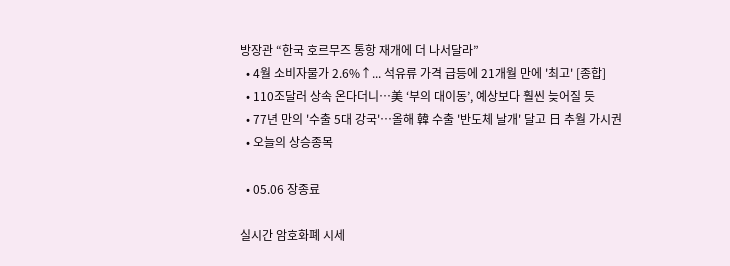방장관 “한국 호르무즈 통항 재개에 더 나서달라”
  • 4월 소비자물가 2.6%↑... 석유류 가격 급등에 21개월 만에 '최고' [종합]
  • 110조달러 상속 온다더니…美 ‘부의 대이동’, 예상보다 훨씬 늦어질 듯
  • 77년 만의 '수출 5대 강국'⋯올해 韓 수출 '반도체 날개' 달고 日 추월 가시권
  • 오늘의 상승종목

  • 05.06 장종료

실시간 암호화폐 시세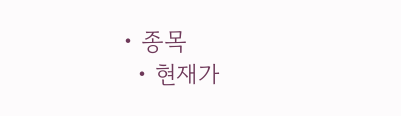• 종목
  • 현재가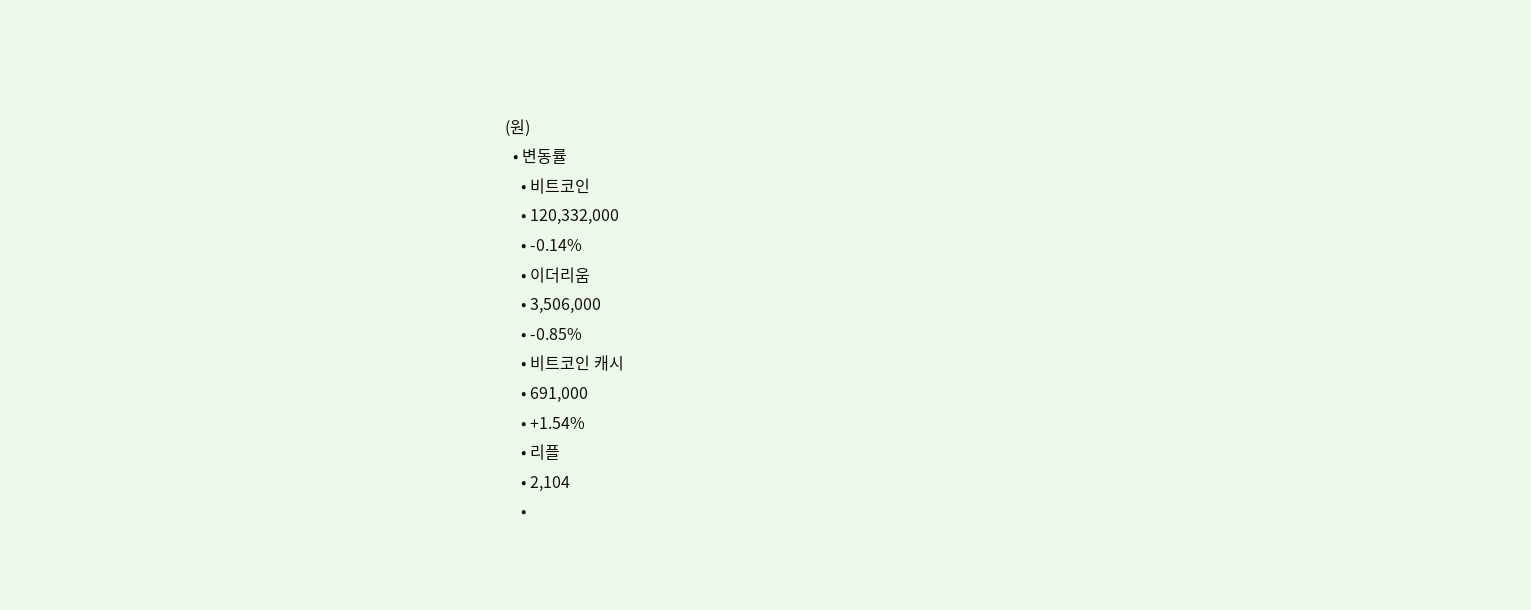(원)
  • 변동률
    • 비트코인
    • 120,332,000
    • -0.14%
    • 이더리움
    • 3,506,000
    • -0.85%
    • 비트코인 캐시
    • 691,000
    • +1.54%
    • 리플
    • 2,104
    •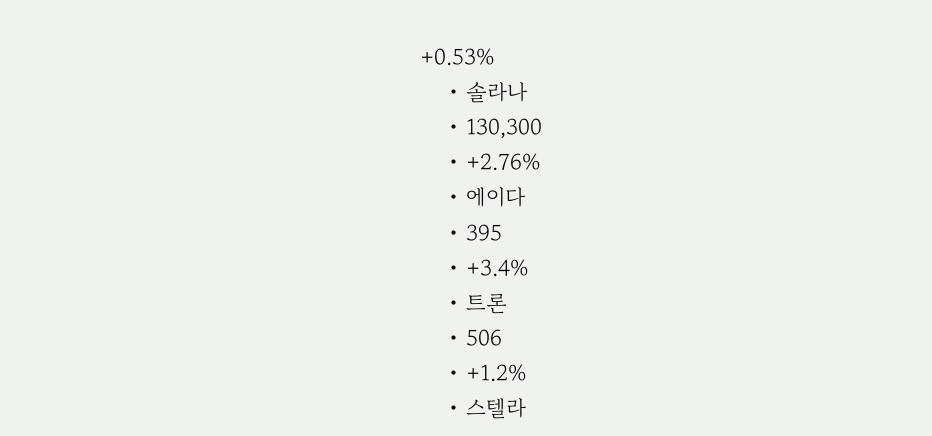+0.53%
    • 솔라나
    • 130,300
    • +2.76%
    • 에이다
    • 395
    • +3.4%
    • 트론
    • 506
    • +1.2%
    • 스텔라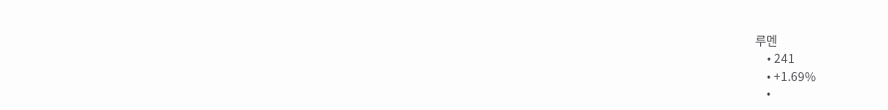루멘
    • 241
    • +1.69%
    •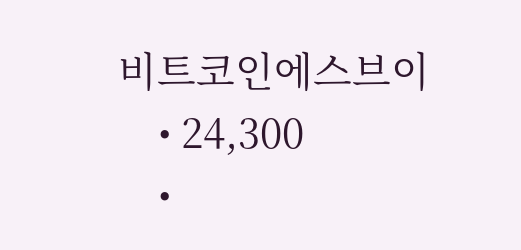비트코인에스브이
    • 24,300
    •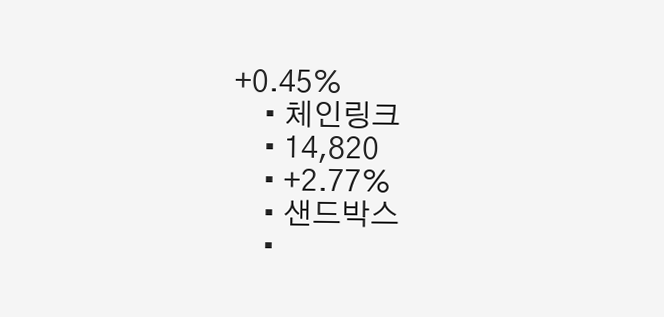+0.45%
    • 체인링크
    • 14,820
    • +2.77%
    • 샌드박스
    •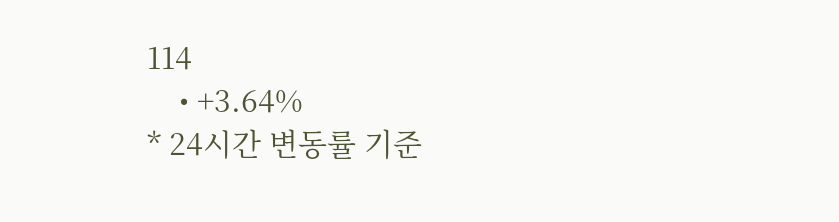114
    • +3.64%
* 24시간 변동률 기준